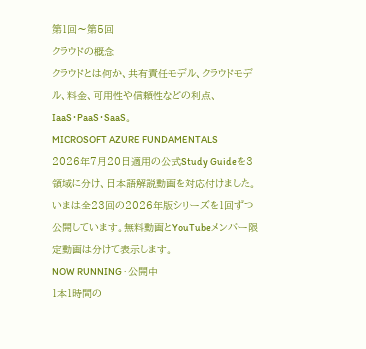第1回〜第5回
クラウドの概念
クラウドとは何か、共有責任モデル、クラウドモデル、料金、可用性や信頼性などの利点、IaaS・PaaS・SaaS。
MICROSOFT AZURE FUNDAMENTALS
2026年7月20日適用の公式Study Guideを3領域に分け、日本語解説動画を対応付けました。いまは全23回の2026年版シリーズを1回ずつ公開しています。無料動画とYouTubeメンバー限定動画は分けて表示します。
NOW RUNNING · 公開中
1本1時間の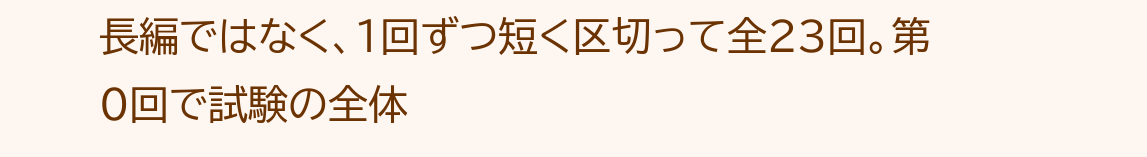長編ではなく、1回ずつ短く区切って全23回。第0回で試験の全体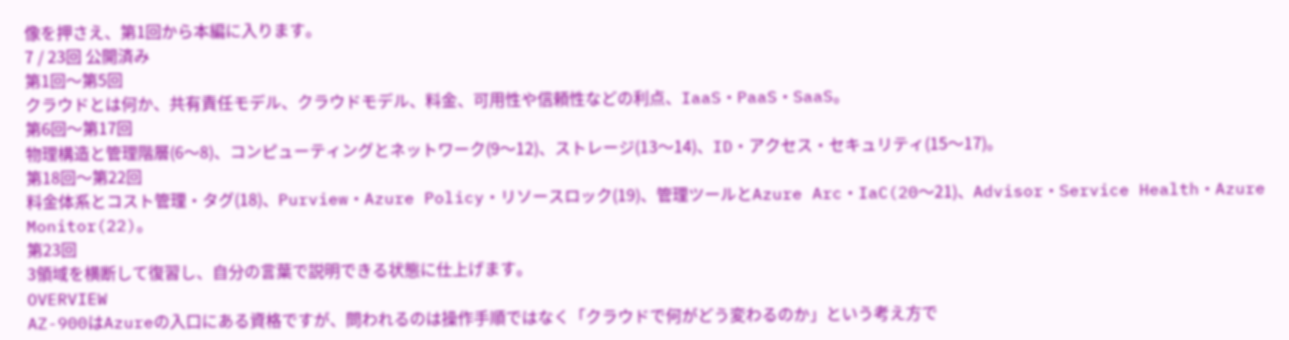像を押さえ、第1回から本編に入ります。
7 / 23回 公開済み
第1回〜第5回
クラウドとは何か、共有責任モデル、クラウドモデル、料金、可用性や信頼性などの利点、IaaS・PaaS・SaaS。
第6回〜第17回
物理構造と管理階層(6〜8)、コンピューティングとネットワーク(9〜12)、ストレージ(13〜14)、ID・アクセス・セキュリティ(15〜17)。
第18回〜第22回
料金体系とコスト管理・タグ(18)、Purview・Azure Policy・リソースロック(19)、管理ツールとAzure Arc・IaC(20〜21)、Advisor・Service Health・Azure Monitor(22)。
第23回
3領域を横断して復習し、自分の言葉で説明できる状態に仕上げます。
OVERVIEW
AZ-900はAzureの入口にある資格ですが、問われるのは操作手順ではなく「クラウドで何がどう変わるのか」という考え方で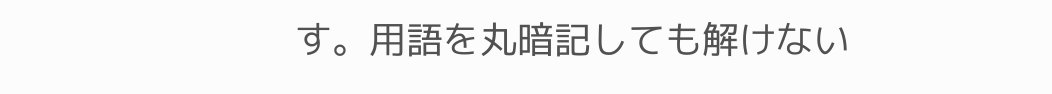す。用語を丸暗記しても解けない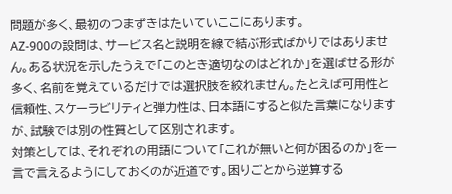問題が多く、最初のつまずきはたいていここにあります。
AZ-900の設問は、サービス名と説明を線で結ぶ形式ばかりではありません。ある状況を示したうえで「このとき適切なのはどれか」を選ばせる形が多く、名前を覚えているだけでは選択肢を絞れません。たとえば可用性と信頼性、スケーラビリティと弾力性は、日本語にすると似た言葉になりますが、試験では別の性質として区別されます。
対策としては、それぞれの用語について「これが無いと何が困るのか」を一言で言えるようにしておくのが近道です。困りごとから逆算する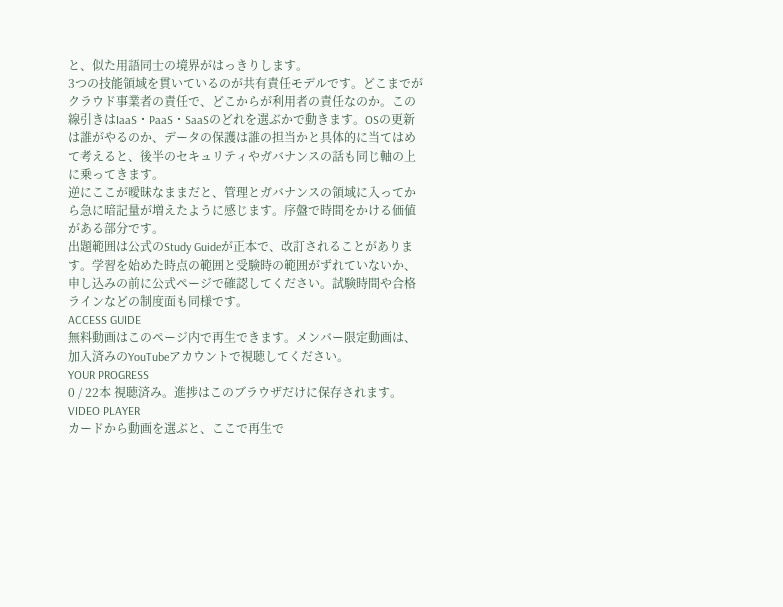と、似た用語同士の境界がはっきりします。
3つの技能領域を貫いているのが共有責任モデルです。どこまでがクラウド事業者の責任で、どこからが利用者の責任なのか。この線引きはIaaS・PaaS・SaaSのどれを選ぶかで動きます。OSの更新は誰がやるのか、データの保護は誰の担当かと具体的に当てはめて考えると、後半のセキュリティやガバナンスの話も同じ軸の上に乗ってきます。
逆にここが曖昧なままだと、管理とガバナンスの領域に入ってから急に暗記量が増えたように感じます。序盤で時間をかける価値がある部分です。
出題範囲は公式のStudy Guideが正本で、改訂されることがあります。学習を始めた時点の範囲と受験時の範囲がずれていないか、申し込みの前に公式ページで確認してください。試験時間や合格ラインなどの制度面も同様です。
ACCESS GUIDE
無料動画はこのページ内で再生できます。メンバー限定動画は、加入済みのYouTubeアカウントで視聴してください。
YOUR PROGRESS
0 / 22本 視聴済み。進捗はこのブラウザだけに保存されます。
VIDEO PLAYER
カードから動画を選ぶと、ここで再生で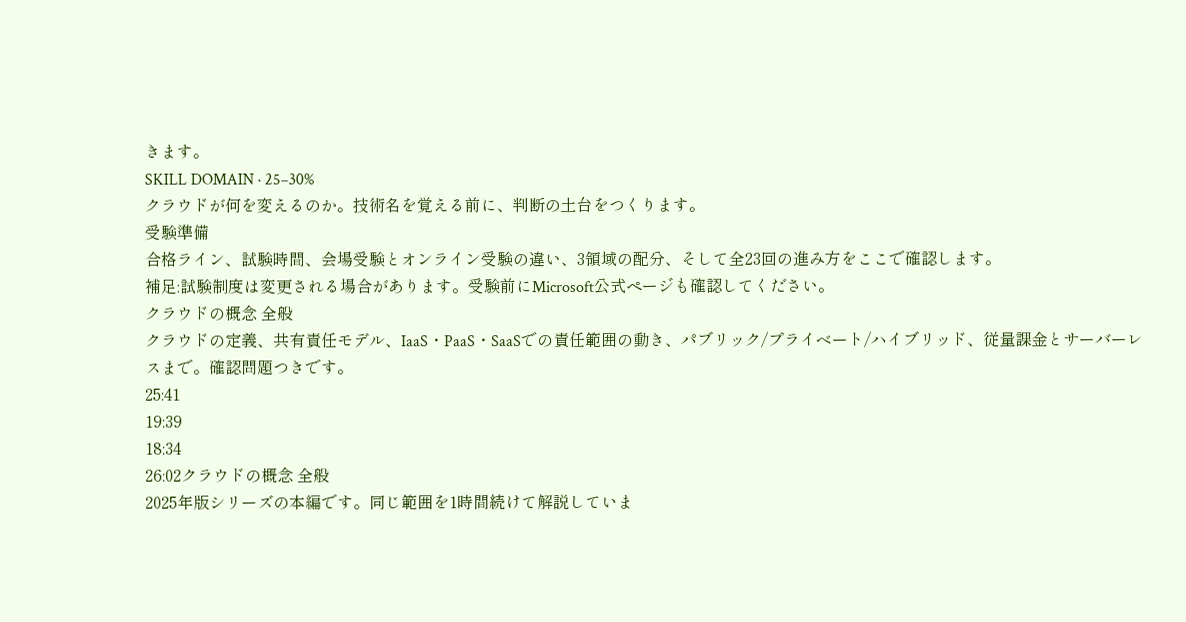きます。
SKILL DOMAIN · 25–30%
クラウドが何を変えるのか。技術名を覚える前に、判断の土台をつくります。
受験準備
合格ライン、試験時間、会場受験とオンライン受験の違い、3領域の配分、そして全23回の進み方をここで確認します。
補足:試験制度は変更される場合があります。受験前にMicrosoft公式ページも確認してください。
クラウドの概念 全般
クラウドの定義、共有責任モデル、IaaS・PaaS・SaaSでの責任範囲の動き、パブリック/プライベート/ハイブリッド、従量課金とサーバーレスまで。確認問題つきです。
25:41
19:39
18:34
26:02クラウドの概念 全般
2025年版シリーズの本編です。同じ範囲を1時間続けて解説していま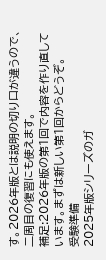す。2026年版とは説明の切り口が違うので、二周目の復習にも使えます。
補足:2026年版の第1回で内容を作り直しています。まずは新しい第1回からどうぞ。
受験準備
2025年版シリーズのガ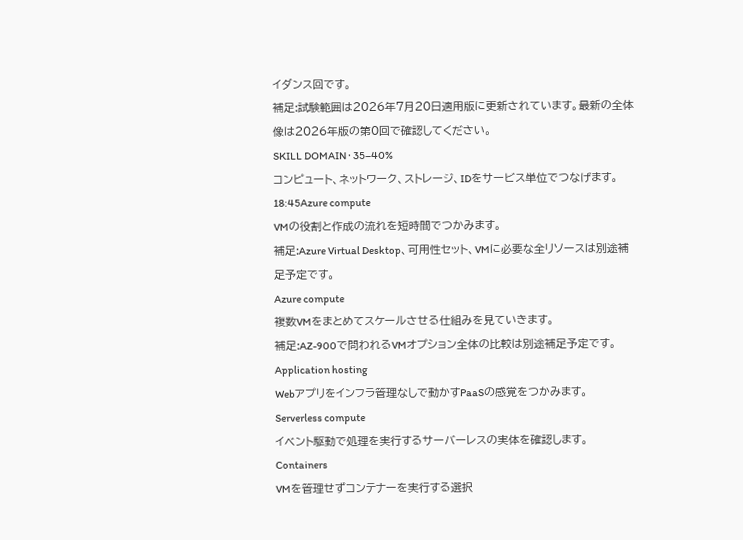イダンス回です。
補足:試験範囲は2026年7月20日適用版に更新されています。最新の全体像は2026年版の第0回で確認してください。
SKILL DOMAIN · 35–40%
コンピュート、ネットワーク、ストレージ、IDをサービス単位でつなげます。
18:45Azure compute
VMの役割と作成の流れを短時間でつかみます。
補足:Azure Virtual Desktop、可用性セット、VMに必要な全リソースは別途補足予定です。
Azure compute
複数VMをまとめてスケールさせる仕組みを見ていきます。
補足:AZ-900で問われるVMオプション全体の比較は別途補足予定です。
Application hosting
Webアプリをインフラ管理なしで動かすPaaSの感覚をつかみます。
Serverless compute
イベント駆動で処理を実行するサーバーレスの実体を確認します。
Containers
VMを管理せずコンテナーを実行する選択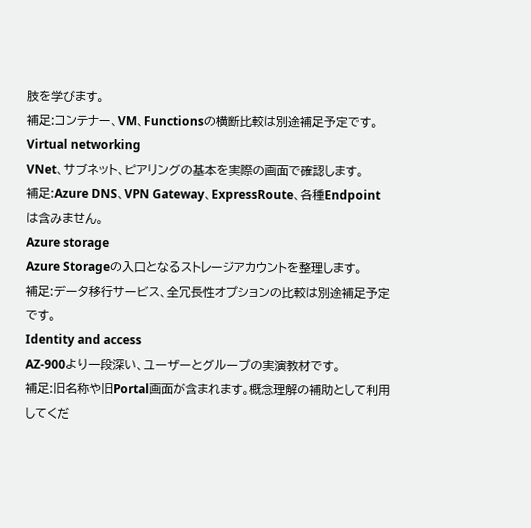肢を学びます。
補足:コンテナー、VM、Functionsの横断比較は別途補足予定です。
Virtual networking
VNet、サブネット、ピアリングの基本を実際の画面で確認します。
補足:Azure DNS、VPN Gateway、ExpressRoute、各種Endpointは含みません。
Azure storage
Azure Storageの入口となるストレージアカウントを整理します。
補足:データ移行サービス、全冗長性オプションの比較は別途補足予定です。
Identity and access
AZ-900より一段深い、ユーザーとグループの実演教材です。
補足:旧名称や旧Portal画面が含まれます。概念理解の補助として利用してくだ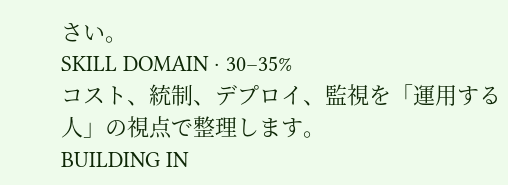さい。
SKILL DOMAIN · 30–35%
コスト、統制、デプロイ、監視を「運用する人」の視点で整理します。
BUILDING IN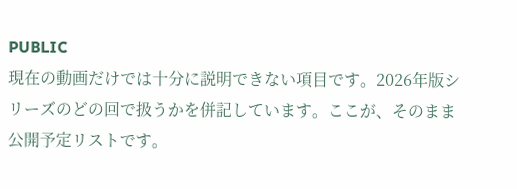PUBLIC
現在の動画だけでは十分に説明できない項目です。2026年版シリーズのどの回で扱うかを併記しています。ここが、そのまま公開予定リストです。